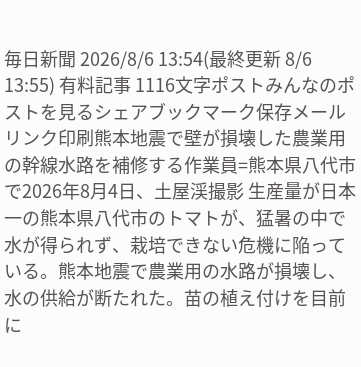毎日新聞 2026/8/6 13:54(最終更新 8/6 13:55) 有料記事 1116文字ポストみんなのポストを見るシェアブックマーク保存メールリンク印刷熊本地震で壁が損壊した農業用の幹線水路を補修する作業員=熊本県八代市で2026年8月4日、土屋渓撮影 生産量が日本一の熊本県八代市のトマトが、猛暑の中で水が得られず、栽培できない危機に陥っている。熊本地震で農業用の水路が損壊し、水の供給が断たれた。苗の植え付けを目前に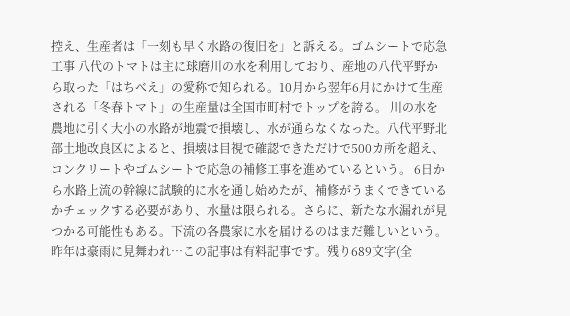控え、生産者は「一刻も早く水路の復旧を」と訴える。ゴムシートで応急工事 八代のトマトは主に球磨川の水を利用しており、産地の八代平野から取った「はちべえ」の愛称で知られる。10月から翌年6月にかけて生産される「冬春トマト」の生産量は全国市町村でトップを誇る。 川の水を農地に引く大小の水路が地震で損壊し、水が通らなくなった。八代平野北部土地改良区によると、損壊は目視で確認できただけで500カ所を超え、コンクリートやゴムシートで応急の補修工事を進めているという。 6日から水路上流の幹線に試験的に水を通し始めたが、補修がうまくできているかチェックする必要があり、水量は限られる。さらに、新たな水漏れが見つかる可能性もある。下流の各農家に水を届けるのはまだ難しいという。昨年は豪雨に見舞われ…この記事は有料記事です。残り689文字(全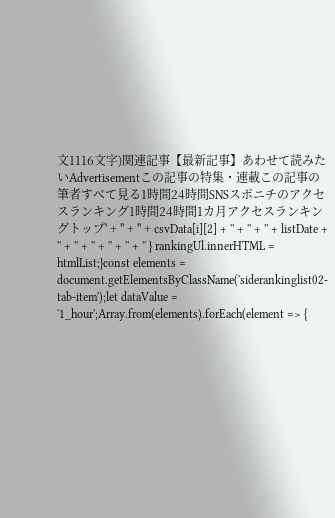文1116文字)関連記事【最新記事】あわせて読みたいAdvertisementこの記事の特集・連載この記事の筆者すべて見る1時間24時間SNSスポニチのアクセスランキング1時間24時間1カ月アクセスランキングトップ' + '' + '' + csvData[i][2] + '' + '' + '' + listDate + '' + '' + '' + '' + '' + '' } rankingUl.innerHTML = htmlList;}const elements = document.getElementsByClassName('siderankinglist02-tab-item');let dataValue = '1_hour';Array.from(elements).forEach(element => {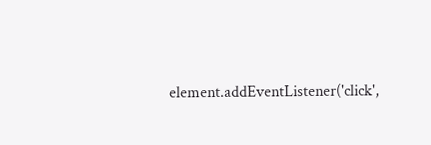element.addEventListener('click',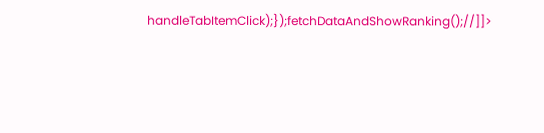handleTabItemClick);});fetchDataAndShowRanking();//]]>